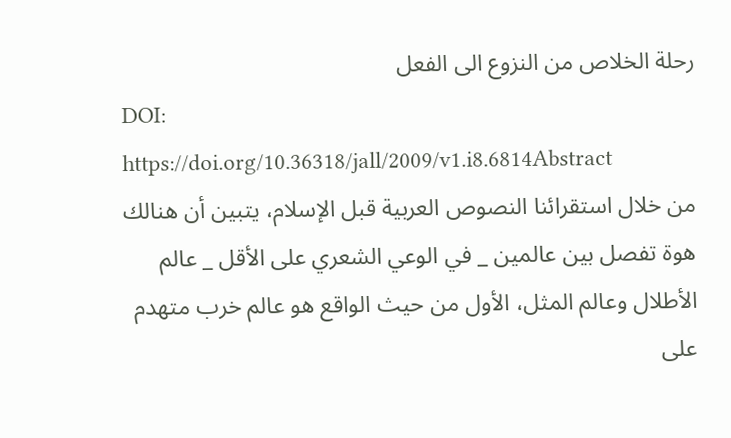رحلة الخلاص من النزوع الى الفعل
DOI:
https://doi.org/10.36318/jall/2009/v1.i8.6814Abstract
من خلال استقرائنا النصوص العربية قبل الإسلام، يتبين أن هنالك هوة تفصل بين عالمين _ في الوعي الشعري على الأقل _ عالم الأطلال وعالم المثل، الأول من حيث الواقع هو عالم خرب متهدم على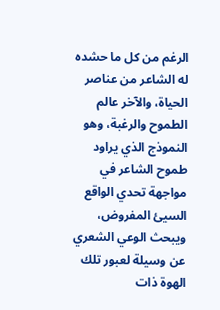الرغم من كل ما حشده له الشاعر من عناصر الحياة، والآخر عالم الطموح والرغبة، وهو النموذج الذي يراود طموح الشاعر في مواجهة تحدي الواقع السيئ المفروض، ويبحث الوعي الشعري عن وسيلة لعبور تلك الهوة ذات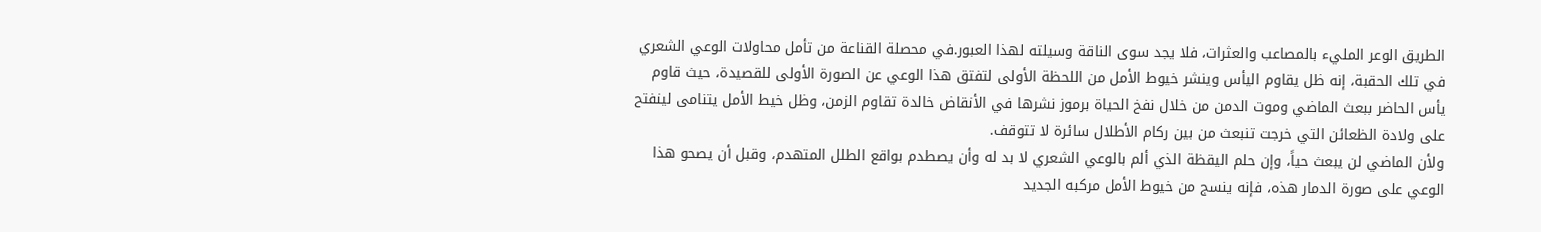الطريق الوعر المليء بالمصاعب والعثرات، فلا يجد سوى الناقة وسيلته لهذا العبور.في محصلة القناعة من تأمل محاولات الوعي الشعري في تلك الحقبة، إنه ظل يقاوم اليأس وينشر خيوط الأمل من اللحظة الأولى لتفتق هذا الوعي عن الصورة الأولى للقصيدة، حيث قاوم يأس الحاضر ببعث الماضي وموت الدمن من خلال نفخ الحياة برموز نشرها في الأنقاض خالدة تقاوم الزمن، وظل خيط الأمل يتنامى لينفتح على ولادة الظعائن التي خرجت تنبعث من بين ركام الأطلال سائرة لا تتوقف.
ولأن الماضي لن يبعث حياً، وإن حلم اليقظة الذي ألم بالوعي الشعري لا بد له وأن يصطدم بواقع الطلل المتهدم، وقبل أن يصحو هذا الوعي على صورة الدمار هذه، فإنه ينسج من خيوط الأمل مركبه الجديد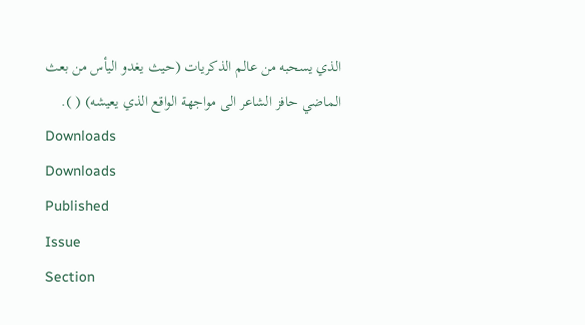الذي يسحبه من عالم الذكريات (حيث يغدو اليأس من بعث الماضي حافز الشاعر الى مواجهة الواقع الذي يعيشه) ( ).
Downloads
Downloads
Published
Issue
Section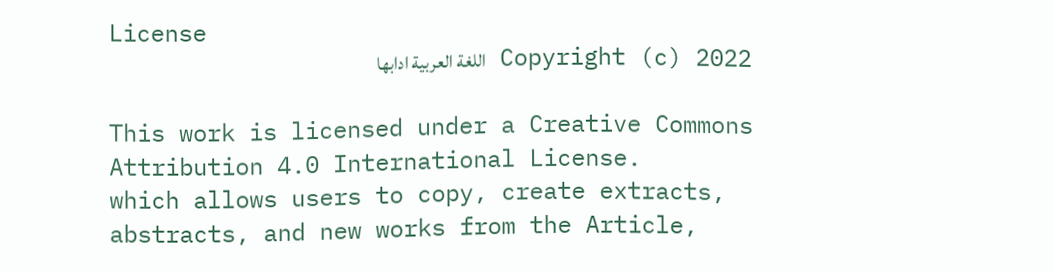License
Copyright (c) 2022 اللغة العربية ادابها

This work is licensed under a Creative Commons Attribution 4.0 International License.
which allows users to copy, create extracts, abstracts, and new works from the Article,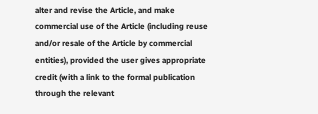alter and revise the Article, and make commercial use of the Article (including reuse and/or resale of the Article by commercial entities), provided the user gives appropriate credit (with a link to the formal publication through the relevant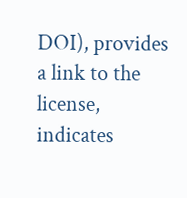DOI), provides a link to the license, indicates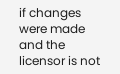if changes were made and the licensor is not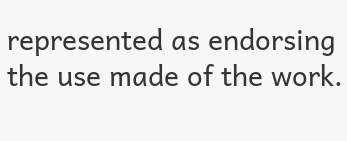represented as endorsing the use made of the work.